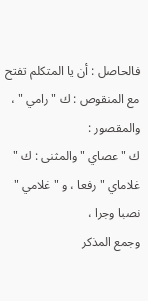فالحاصل : أن يا المتكلم تفتح مع المنقوص : ك " رامي " ، والمقصور :
ك " عصاي " والمثنى : ك " غلاماي " رفعا ، و " غلامي " نصبا وجرا ،
وجمع المذكر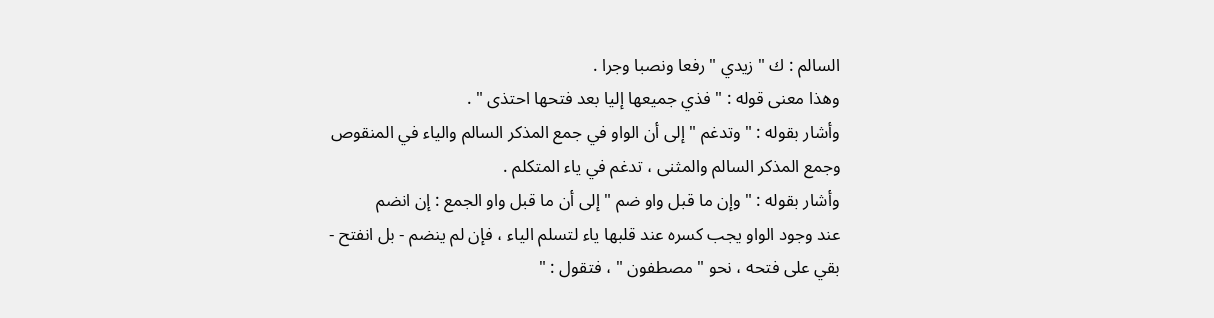السالم : ك " زيدي " رفعا ونصبا وجرا .
وهذا معنى قوله : " فذي جميعها إليا بعد فتحها احتذى " .
وأشار بقوله : " وتدغم " إلى أن الواو في جمع المذكر السالم والياء في المنقوص
وجمع المذكر السالم والمثنى ، تدغم في ياء المتكلم .
وأشار بقوله : " وإن ما قبل واو ضم " إلى أن ما قبل واو الجمع : إن انضم
عند وجود الواو يجب كسره عند قلبها ياء لتسلم الياء ، فإن لم ينضم - بل انفتح -
بقي على فتحه ، نحو " مصطفون " ، فتقول : "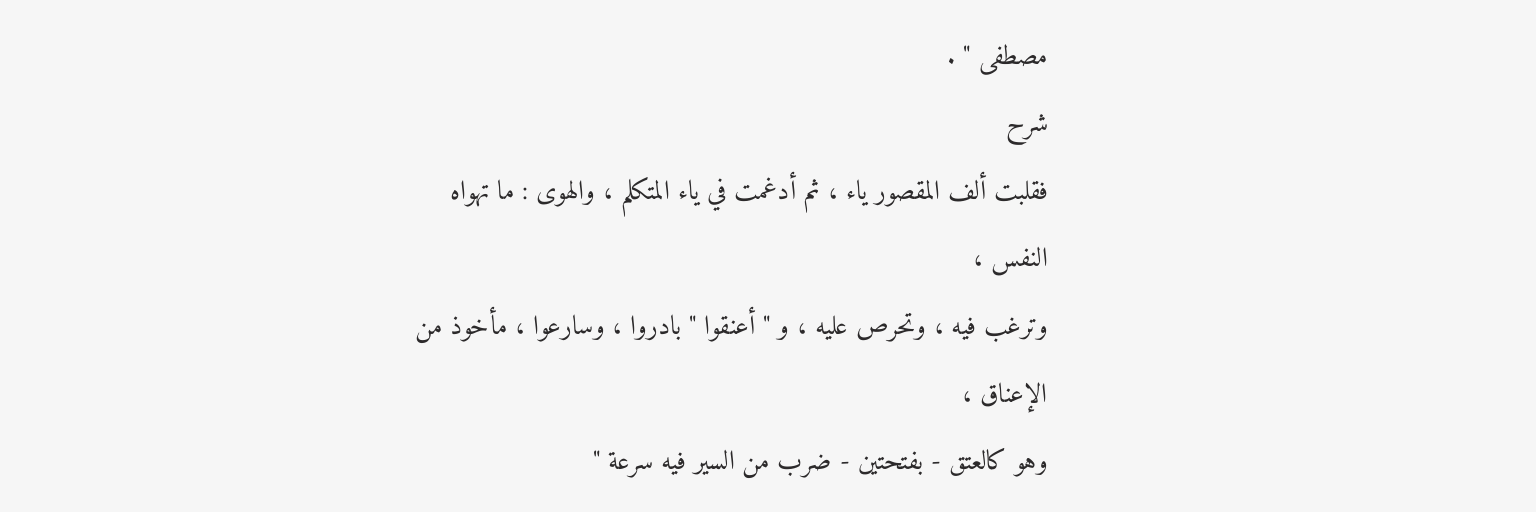مصطفى " .
شرح
فقلبت ألف المقصور ياء ، ثم أدغمت في ياء المتكلم ، والهوى : ما تهواه النفس ،
وترغب فيه ، وتحرص عليه ، و " أعنقوا " بادروا ، وسارعوا ، مأخوذ من الإعناق ،
وهو كالعتق - بفتحتين - ضرب من السير فيه سرعة "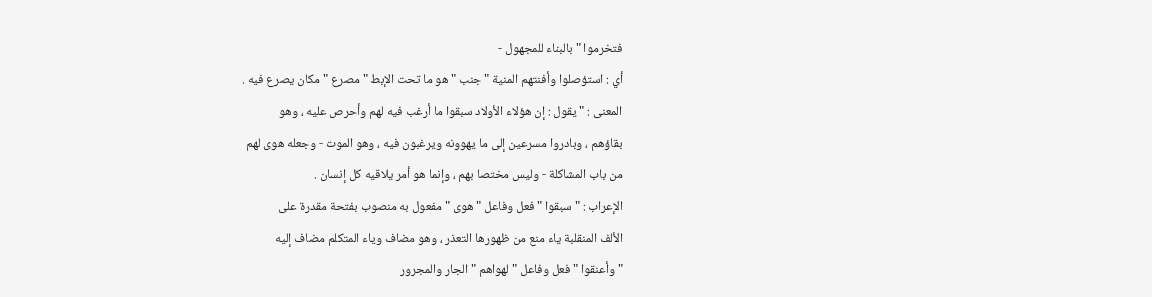فتخرموا " بالبناء للمجهول -
أي : استؤصلوا وأفنتهم المنية " جنب " هو ما تحت الإبط " مصرع " مكان يصرع فيه .
المعنى : " يقول : إن هؤلاء الأولاد سبقوا ما أرغب فيه لهم وأحرص عليه ، وهو
بقاؤهم ، وبادروا مسرعين إلى ما يهوونه ويرغبون فيه ، وهو الموت - وجعله هوى لهم
من باب المشاكلة - وليس مختصا بهم ، وإنما هو أمر يلاقيه كل إنسان .
الإعراب : " سبقوا " فعل وفاعل " هوى " مفعول به منصوب بفتحة مقدرة على
الألف المنقلبة ياء منع من ظهورها التعذر ، وهو مضاف وياء المتكلم مضاف إليه
" وأعنقوا " فعل وفاعل " لهواهم " الجار والمجرور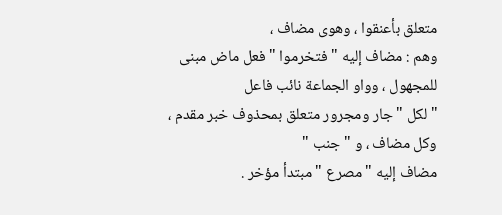متعلق بأعنقوا ، وهوى مضاف ،
وهم : مضاف إليه " فتخرموا " فعل ماض مبنى للمجهول ، وواو الجماعة نائب فاعل
" لكل " جار ومجرور متعلق بمحذوف خبر مقدم ، وكل مضاف ، و " جنب "
مضاف إليه " مصرع " مبتدأ مؤخر .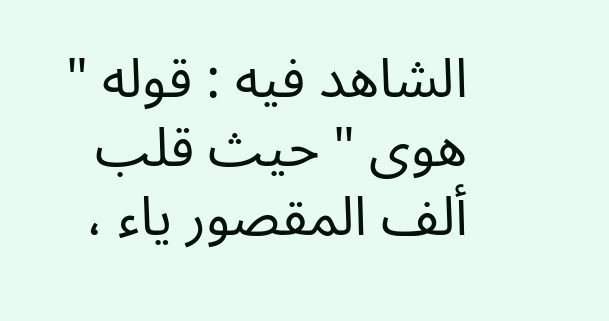الشاهد فيه : قوله " هوى " حيث قلب ألف المقصور ياء ،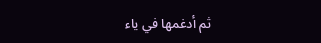ثم أدغمها في ياء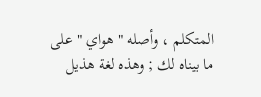المتكلم ، وأصله " هواي " على ما بيناه لك ; وهذه لغة هذيل